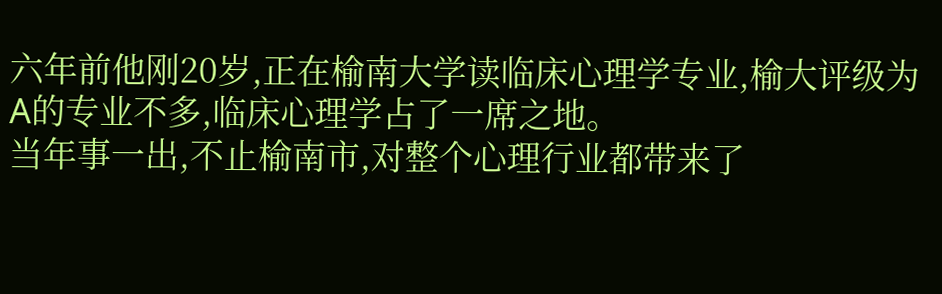六年前他刚20岁,正在榆南大学读临床心理学专业,榆大评级为A的专业不多,临床心理学占了一席之地。
当年事一出,不止榆南市,对整个心理行业都带来了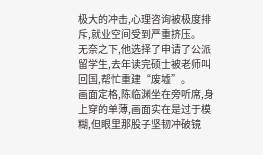极大的冲击,心理咨询被极度排斥,就业空间受到严重挤压。
无奈之下,他选择了申请了公派留学生,去年读完硕士被老师叫回国,帮忙重建“废墟”。
画面定格,陈临渊坐在旁听席,身上穿的单薄,画面实在是过于模糊,但眼里那股子坚韧冲破镜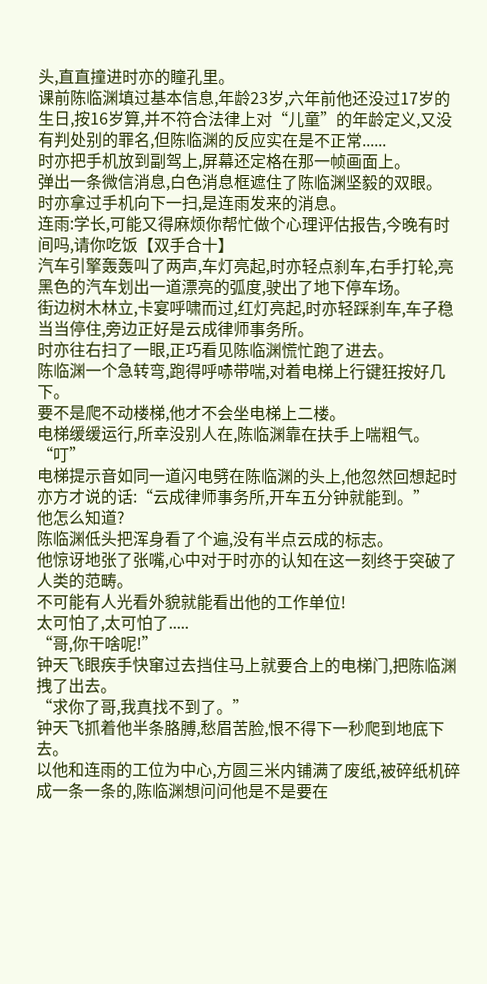头,直直撞进时亦的瞳孔里。
课前陈临渊填过基本信息,年龄23岁,六年前他还没过17岁的生日,按16岁算,并不符合法律上对“儿童”的年龄定义,又没有判处别的罪名,但陈临渊的反应实在是不正常......
时亦把手机放到副驾上,屏幕还定格在那一帧画面上。
弹出一条微信消息,白色消息框遮住了陈临渊坚毅的双眼。
时亦拿过手机向下一扫,是连雨发来的消息。
连雨:学长,可能又得麻烦你帮忙做个心理评估报告,今晚有时间吗,请你吃饭【双手合十】
汽车引擎轰轰叫了两声,车灯亮起,时亦轻点刹车,右手打轮,亮黑色的汽车划出一道漂亮的弧度,驶出了地下停车场。
街边树木林立,卡宴呼啸而过,红灯亮起,时亦轻踩刹车,车子稳当当停住,旁边正好是云成律师事务所。
时亦往右扫了一眼,正巧看见陈临渊慌忙跑了进去。
陈临渊一个急转弯,跑得呼哧带喘,对着电梯上行键狂按好几下。
要不是爬不动楼梯,他才不会坐电梯上二楼。
电梯缓缓运行,所幸没别人在,陈临渊靠在扶手上喘粗气。
“叮”
电梯提示音如同一道闪电劈在陈临渊的头上,他忽然回想起时亦方才说的话:“云成律师事务所,开车五分钟就能到。”
他怎么知道?
陈临渊低头把浑身看了个遍,没有半点云成的标志。
他惊讶地张了张嘴,心中对于时亦的认知在这一刻终于突破了人类的范畴。
不可能有人光看外貌就能看出他的工作单位!
太可怕了,太可怕了.....
“哥,你干啥呢!”
钟天飞眼疾手快窜过去挡住马上就要合上的电梯门,把陈临渊拽了出去。
“求你了哥,我真找不到了。”
钟天飞抓着他半条胳膊,愁眉苦脸,恨不得下一秒爬到地底下去。
以他和连雨的工位为中心,方圆三米内铺满了废纸,被碎纸机碎成一条一条的,陈临渊想问问他是不是要在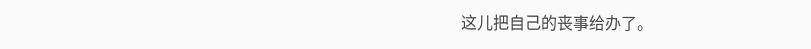这儿把自己的丧事给办了。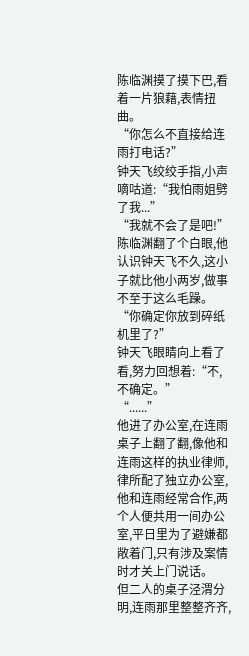陈临渊摸了摸下巴,看着一片狼藉,表情扭曲。
“你怎么不直接给连雨打电话?”
钟天飞绞绞手指,小声嘀咕道:“我怕雨姐劈了我...”
“我就不会了是吧!”
陈临渊翻了个白眼,他认识钟天飞不久,这小子就比他小两岁,做事不至于这么毛躁。
“你确定你放到碎纸机里了?”
钟天飞眼睛向上看了看,努力回想着:“不,不确定。”
“......”
他进了办公室,在连雨桌子上翻了翻,像他和连雨这样的执业律师,律所配了独立办公室,他和连雨经常合作,两个人便共用一间办公室,平日里为了避嫌都敞着门,只有涉及案情时才关上门说话。
但二人的桌子泾渭分明,连雨那里整整齐齐,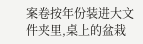案卷按年份装进大文件夹里,桌上的盆栽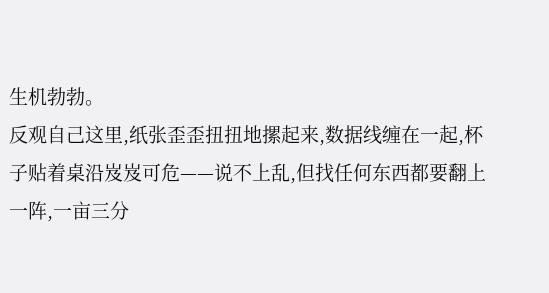生机勃勃。
反观自己这里,纸张歪歪扭扭地摞起来,数据线缠在一起,杯子贴着桌沿岌岌可危——说不上乱,但找任何东西都要翻上一阵,一亩三分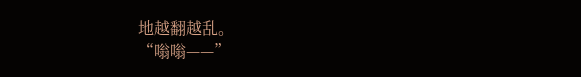地越翻越乱。
“嗡嗡——”